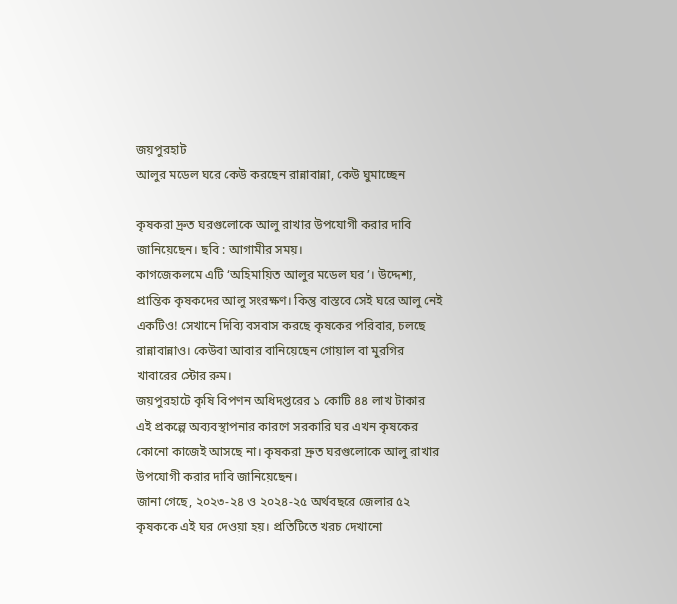জয়পুরহাট
আলুর মডেল ঘরে কেউ করছেন রান্নাবান্না, কেউ ঘুমাচ্ছেন

কৃষকরা দ্রুত ঘরগুলোকে আলু রাখার উপযোগী করার দাবি জানিয়েছেন। ছবি : আগামীর সময়।
কাগজেকলমে এটি ‘অহিমায়িত আলুর মডেল ঘর’। উদ্দেশ্য, প্রান্তিক কৃষকদের আলু সংরক্ষণ। কিন্তু বাস্তবে সেই ঘরে আলু নেই একটিও! সেখানে দিব্যি বসবাস করছে কৃষকের পরিবার, চলছে রান্নাবান্নাও। কেউবা আবার বানিয়েছেন গোয়াল বা মুরগির খাবারের স্টোর রুম।
জয়পুরহাটে কৃষি বিপণন অধিদপ্তরের ১ কোটি ৪৪ লাখ টাকার এই প্রকল্পে অব্যবস্থাপনার কারণে সরকারি ঘর এখন কৃষকের কোনো কাজেই আসছে না। কৃষকরা দ্রুত ঘরগুলোকে আলু রাখার উপযোগী করার দাবি জানিয়েছেন।
জানা গেছে, ২০২৩-২৪ ও ২০২৪-২৫ অর্থবছরে জেলার ৫২ কৃষককে এই ঘর দেওয়া হয়। প্রতিটিতে খরচ দেখানো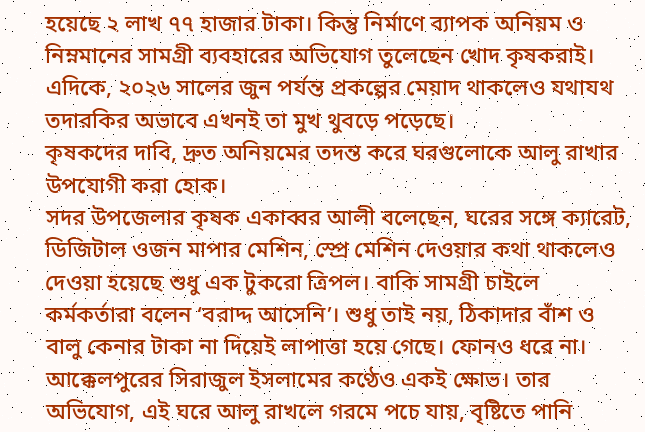হয়েছে ২ লাখ ৭৭ হাজার টাকা। কিন্তু নির্মাণে ব্যাপক অনিয়ম ও নিম্নমানের সামগ্রী ব্যবহারের অভিযোগ তুলেছেন খোদ কৃষকরাই।
এদিকে, ২০২৬ সালের জুন পর্যন্ত প্রকল্পের মেয়াদ থাকলেও যথাযথ তদারকির অভাবে এখনই তা মুখ থুবড়ে পড়েছে।
কৃষকদের দাবি, দ্রুত অনিয়মের তদন্ত করে ঘরগুলোকে আলু রাখার উপযোগী করা হোক।
সদর উপজেলার কৃষক একাব্বর আলী বলেছেন, ঘরের সঙ্গে ক্যারেট, ডিজিটাল ওজন মাপার মেশিন, স্প্রে মেশিন দেওয়ার কথা থাকলেও দেওয়া হয়েছে শুধু এক টুকরো ত্রিপল। বাকি সামগ্রী চাইলে কর্মকর্তারা বলেন ‘বরাদ্দ আসেনি’। শুধু তাই নয়, ঠিকাদার বাঁশ ও বালু কেনার টাকা না দিয়েই লাপাত্তা হয়ে গেছে। ফোনও ধরে না।
আক্কেলপুরের সিরাজুল ইসলামের কণ্ঠেও একই ক্ষোভ। তার অভিযোগ, এই ঘরে আলু রাখলে গরমে পচে যায়, বৃষ্টিতে পানি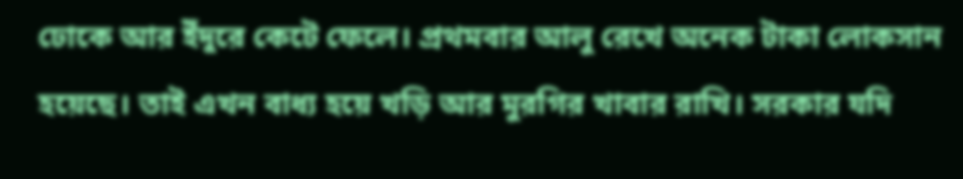ঢোকে আর ইঁদুরে কেটে ফেলে। প্রথমবার আলু রেখে অনেক টাকা লোকসান হয়েছে। তাই এখন বাধ্য হয়ে খড়ি আর মুরগির খাবার রাখি। সরকার যদি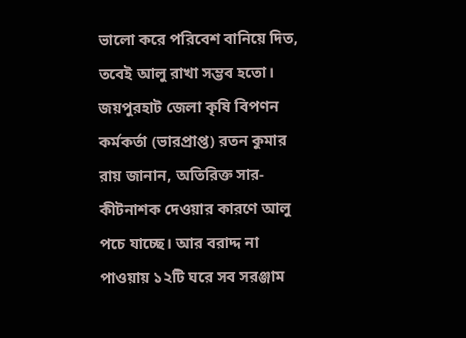ভালো করে পরিবেশ বানিয়ে দিত, তবেই আলু রাখা সম্ভব হতো।
জয়পুরহাট জেলা কৃষি বিপণন কর্মকর্তা (ভারপ্রাপ্ত) রতন কুমার রায় জানান, অতিরিক্ত সার-কীটনাশক দেওয়ার কারণে আলু পচে যাচ্ছে। আর বরাদ্দ না পাওয়ায় ১২টি ঘরে সব সরঞ্জাম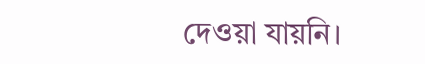দেওয়া যায়নি।